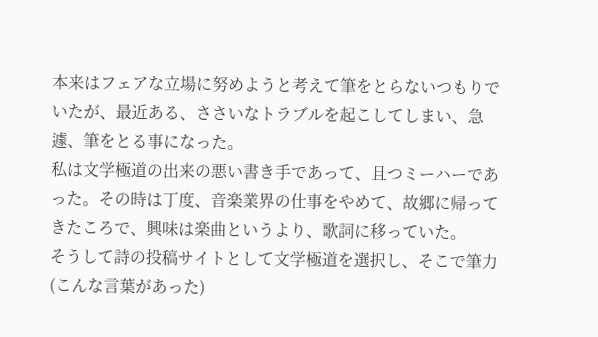本来はフェアな立場に努めようと考えて筆をとらないつもりでいたが、最近ある、ささいなトラブルを起こしてしまい、急遽、筆をとる事になった。
私は文学極道の出来の悪い書き手であって、且つミーハーであった。その時は丁度、音楽業界の仕事をやめて、故郷に帰ってきたころで、興味は楽曲というより、歌詞に移っていた。
そうして詩の投稿サイトとして文学極道を選択し、そこで筆力(こんな言葉があった)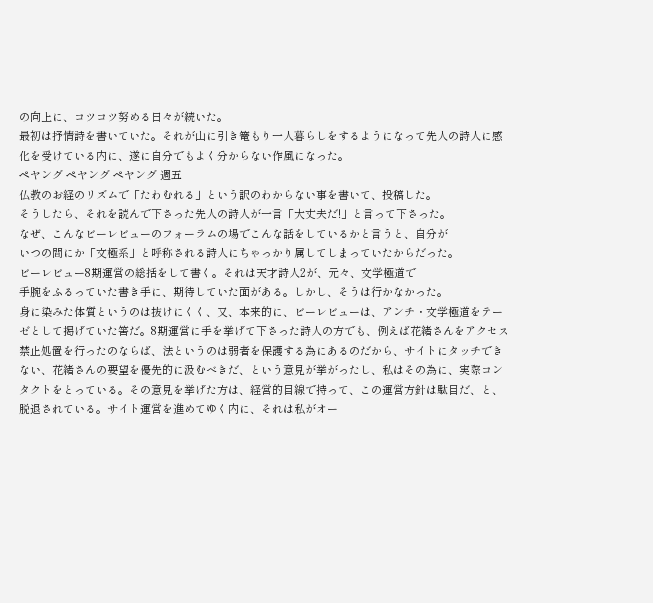の向上に、コツコツ努める日々が続いた。
最初は抒情詩を書いていた。それが山に引き篭もり一人暮らしをするようになって先人の詩人に感化を受けている内に、遂に自分でもよく分からない作風になった。
ペヤング ペヤング ペヤング 週五
仏教のお経のリズムで「たわむれる」という訳のわからない事を書いて、投稿した。
そうしたら、それを読んで下さった先人の詩人が一言「大丈夫だ!」と言って下さった。
なぜ、こんなビーレビューのフォーラムの場でこんな話をしているかと言うと、自分が
いつの間にか「文極系」と呼称される詩人にちゃっかり属してしまっていたからだった。
ビーレビュー8期運営の総括をして書く。それは天才詩人2が、元々、文学極道で
手腕をふるっていた書き手に、期待していた面がある。しかし、そうは行かなかった。
身に染みた体質というのは抜けにくく、又、本来的に、ビーレビューは、アンチ・文学極道をテーゼとして掲げていた筈だ。8期運営に手を挙げて下さった詩人の方でも、例えば花緒さんをアクセス禁止処置を行ったのならば、法というのは弱者を保護する為にあるのだから、サイトにタッチできない、花緒さんの要望を優先的に汲むべきだ、という意見が挙がったし、私はその為に、実際コンタクトをとっている。その意見を挙げた方は、経営的目線で持って、この運営方針は駄目だ、と、脱退されている。サイト運営を進めてゆく内に、それは私がオー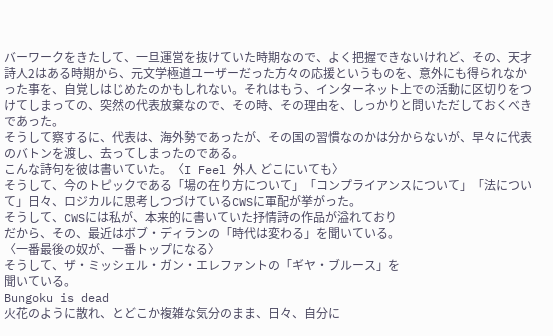バーワークをきたして、一旦運営を抜けていた時期なので、よく把握できないけれど、その、天才詩人2はある時期から、元文学極道ユーザーだった方々の応援というものを、意外にも得られなかった事を、自覚しはじめたのかもしれない。それはもう、インターネット上での活動に区切りをつけてしまっての、突然の代表放棄なので、その時、その理由を、しっかりと問いただしておくべきであった。
そうして察するに、代表は、海外勢であったが、その国の習慣なのかは分からないが、早々に代表のバトンを渡し、去ってしまったのである。
こんな詩句を彼は書いていた。〈I Feel 外人 どこにいても〉
そうして、今のトピックである「場の在り方について」「コンプライアンスについて」「法について」日々、ロジカルに思考しつづけているCWSに軍配が挙がった。
そうして、CWSには私が、本来的に書いていた抒情詩の作品が溢れており
だから、その、最近はボブ・ディランの「時代は変わる」を聞いている。
〈一番最後の奴が、一番トップになる〉
そうして、ザ・ミッシェル・ガン・エレファントの「ギヤ・ブルース」を
聞いている。
Bungoku is dead
火花のように散れ、とどこか複雑な気分のまま、日々、自分に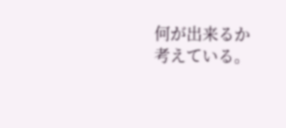何が出来るか
考えている。